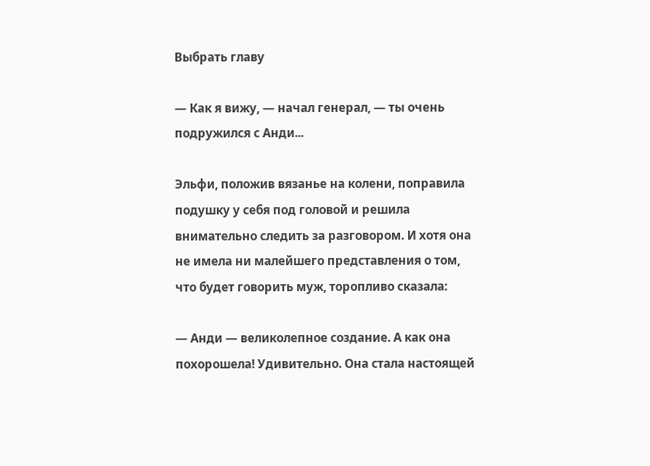Выбрать главу

— Как я вижу, — начал генерал, — ты очень подружился с Анди...

Эльфи, положив вязанье на колени, поправила подушку у себя под головой и решила внимательно следить за разговором. И хотя она не имела ни малейшего представления о том, что будет говорить муж, торопливо сказала:

— Анди — великолепное создание. А как она похорошела! Удивительно. Она стала настоящей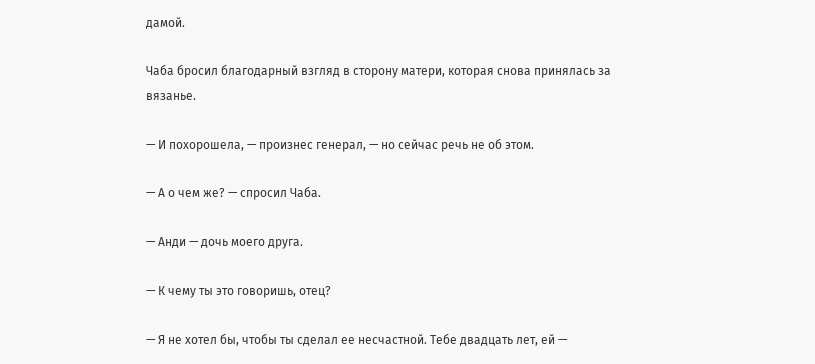дамой.

Чаба бросил благодарный взгляд в сторону матери, которая снова принялась за вязанье.

— И похорошела, — произнес генерал, — но сейчас речь не об этом.

— А о чем же? — спросил Чаба.

— Анди — дочь моего друга.

— К чему ты это говоришь, отец?

— Я не хотел бы, чтобы ты сделал ее несчастной. Тебе двадцать лет, ей —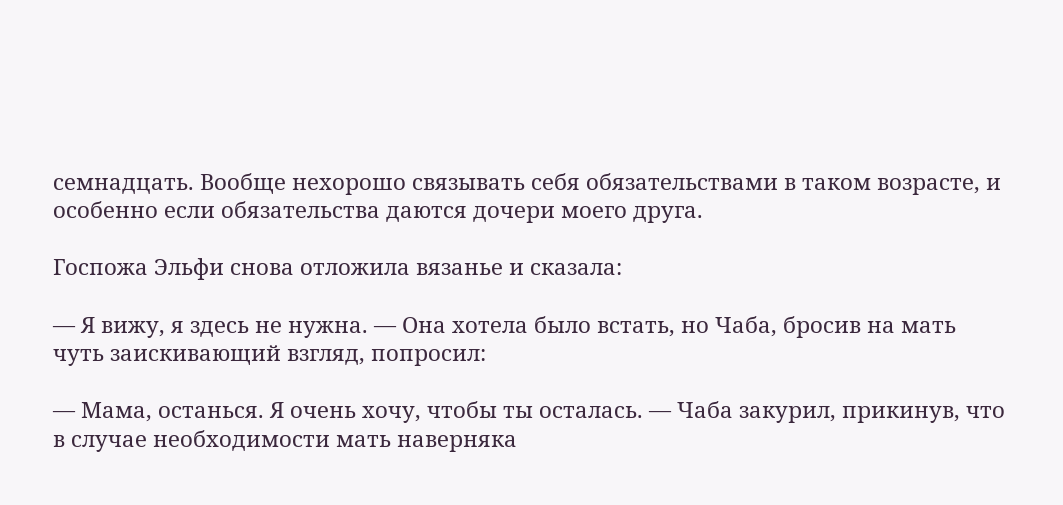семнадцать. Вообще нехорошо связывать себя обязательствами в таком возрасте, и особенно если обязательства даются дочери моего друга.

Госпожа Эльфи снова отложила вязанье и сказала:

— Я вижу, я здесь не нужна. — Она хотела было встать, но Чаба, бросив на мать чуть заискивающий взгляд, попросил:

— Мама, останься. Я очень хочу, чтобы ты осталась. — Чаба закурил, прикинув, что в случае необходимости мать наверняка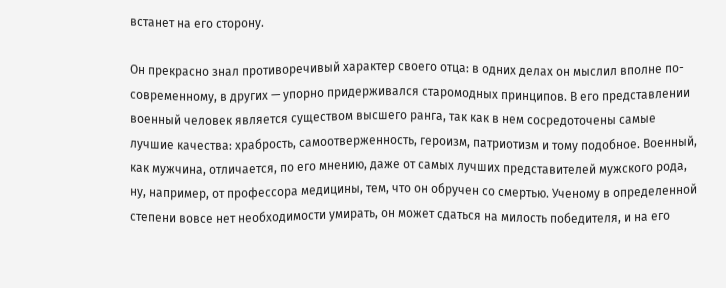встанет на его сторону.

Он прекрасно знал противоречивый характер своего отца: в одних делах он мыслил вполне по-современному, в других — упорно придерживался старомодных принципов. В его представлении военный человек является существом высшего ранга, так как в нем сосредоточены самые лучшие качества: храбрость, самоотверженность, героизм, патриотизм и тому подобное. Военный, как мужчина, отличается, по его мнению, даже от самых лучших представителей мужского рода, ну, например, от профессора медицины, тем, что он обручен со смертью. Ученому в определенной степени вовсе нет необходимости умирать, он может сдаться на милость победителя, и на его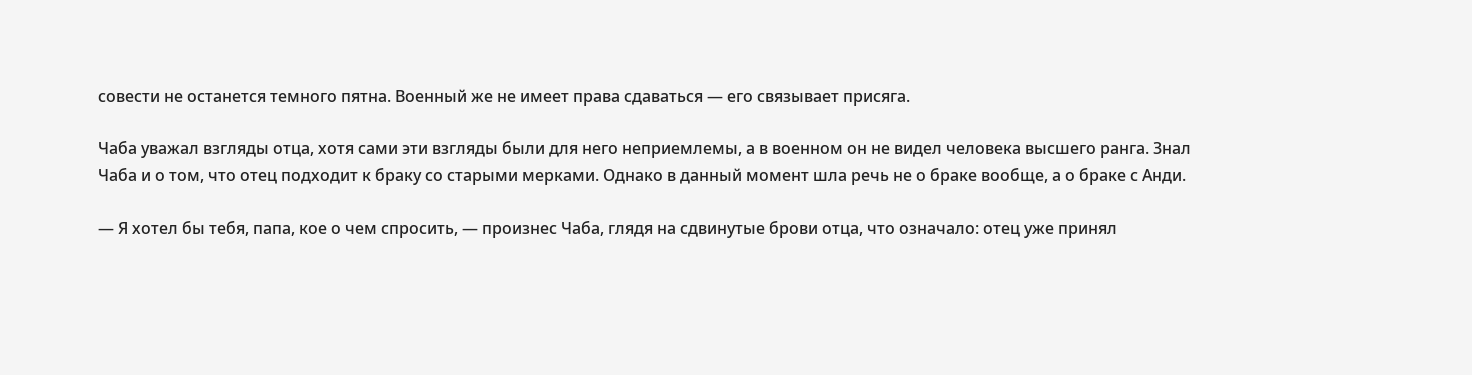совести не останется темного пятна. Военный же не имеет права сдаваться — его связывает присяга.

Чаба уважал взгляды отца, хотя сами эти взгляды были для него неприемлемы, а в военном он не видел человека высшего ранга. Знал Чаба и о том, что отец подходит к браку со старыми мерками. Однако в данный момент шла речь не о браке вообще, а о браке с Анди.

— Я хотел бы тебя, папа, кое о чем спросить, — произнес Чаба, глядя на сдвинутые брови отца, что означало: отец уже принял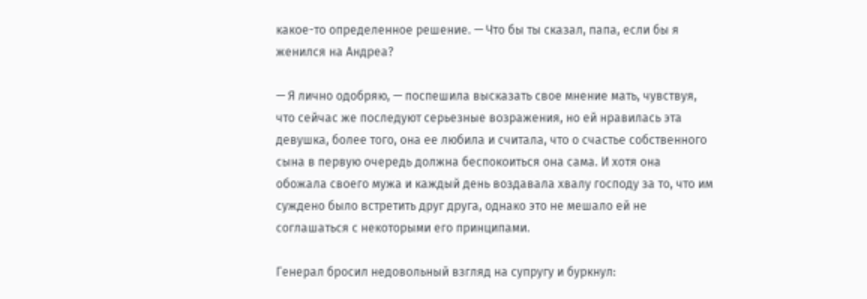какое-то определенное решение. — Что бы ты сказал, папа, если бы я женился на Андреа?

— Я лично одобряю, — поспешила высказать свое мнение мать, чувствуя, что сейчас же последуют серьезные возражения, но ей нравилась эта девушка, более того, она ее любила и считала, что о счастье собственного сына в первую очередь должна беспокоиться она сама. И хотя она обожала своего мужа и каждый день воздавала хвалу господу за то, что им суждено было встретить друг друга, однако это не мешало ей не соглашаться с некоторыми его принципами.

Генерал бросил недовольный взгляд на супругу и буркнул: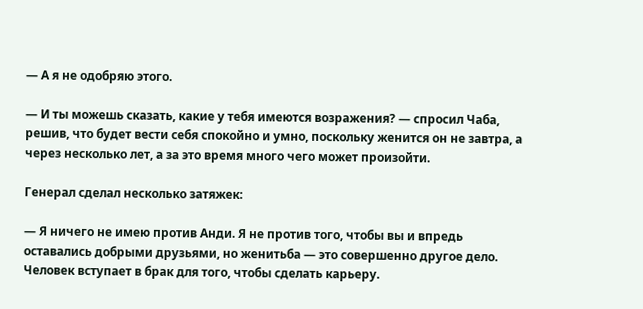— А я не одобряю этого.

— И ты можешь сказать, какие у тебя имеются возражения? — спросил Чаба, решив, что будет вести себя спокойно и умно, поскольку женится он не завтра, а через несколько лет, а за это время много чего может произойти.

Генерал сделал несколько затяжек:

— Я ничего не имею против Анди. Я не против того, чтобы вы и впредь оставались добрыми друзьями, но женитьба — это совершенно другое дело. Человек вступает в брак для того, чтобы сделать карьеру.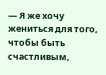— Я же хочу жениться для того, чтобы быть счастливым,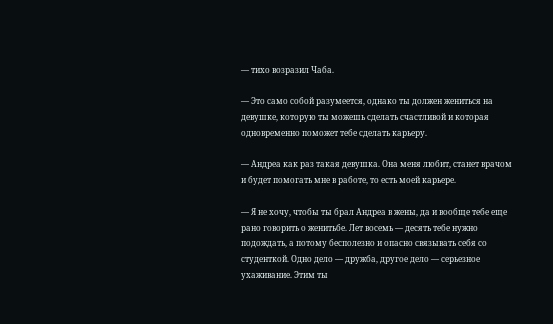— тихо возразил Чаба.

— Это само собой разумеется, однако ты должен жениться на девушке, которую ты можешь сделать счастливой и которая одновременно поможет тебе сделать карьеру.

— Андреа как раз такая девушка. Она меня любит, станет врачом и будет помогать мне в работе, то есть моей карьере.

— Я не хочу, чтобы ты брал Андреа в жены, да и вообще тебе еще рано говорить о женитьбе. Лет восемь — десять тебе нужно подождать, а потому бесполезно и опасно связывать себя со студенткой. Одно дело — дружба, другое дело — серьезное ухаживание. Этим ты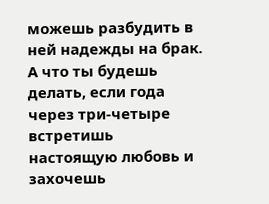можешь разбудить в ней надежды на брак. А что ты будешь делать, если года через три-четыре встретишь настоящую любовь и захочешь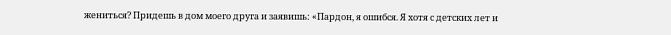жениться? Придешь в дом моего друга и заявишь: «Пардон, я ошибся. Я хотя с детских лет и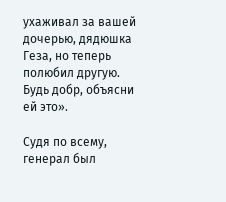ухаживал за вашей дочерью, дядюшка Геза, но теперь полюбил другую. Будь добр, объясни ей это».

Судя по всему, генерал был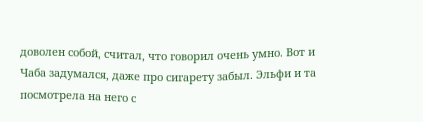доволен собой, считал, что говорил очень умно. Вот и Чаба задумался, даже про сигарету забыл. Эльфи и та посмотрела на него с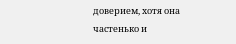доверием, хотя она частенько и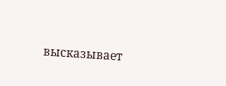высказывает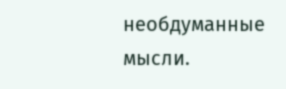необдуманные мысли.